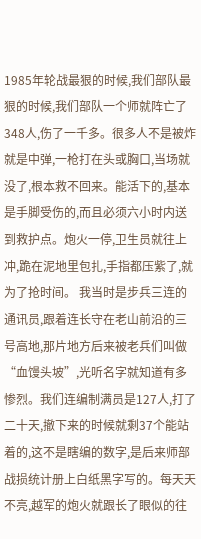1985年轮战最狠的时候,我们部队最狠的时候,我们部队一个师就阵亡了348人,伤了一千多。很多人不是被炸就是中弹,一枪打在头或胸口,当场就没了,根本救不回来。能活下的,基本是手脚受伤的,而且必须六小时内送到救护点。炮火一停,卫生员就往上冲,跪在泥地里包扎,手指都压紫了,就为了抢时间。 我当时是步兵三连的通讯员,跟着连长守在老山前沿的三号高地,那片地方后来被老兵们叫做“血馒头坡”,光听名字就知道有多惨烈。我们连编制满员是127人,打了二十天,撤下来的时候就剩37个能站着的,这不是瞎编的数字,是后来师部战损统计册上白纸黑字写的。每天天不亮,越军的炮火就跟长了眼似的往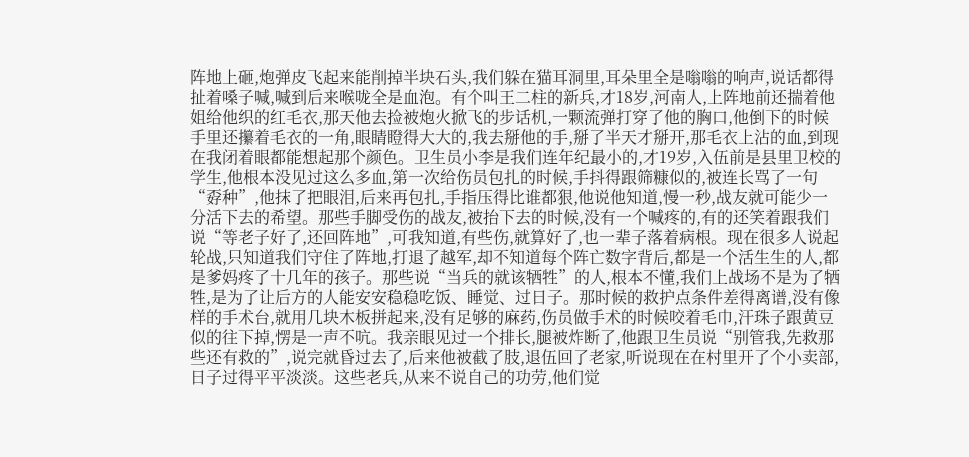阵地上砸,炮弹皮飞起来能削掉半块石头,我们躲在猫耳洞里,耳朵里全是嗡嗡的响声,说话都得扯着嗓子喊,喊到后来喉咙全是血泡。有个叫王二柱的新兵,才18岁,河南人,上阵地前还揣着他姐给他织的红毛衣,那天他去捡被炮火掀飞的步话机,一颗流弹打穿了他的胸口,他倒下的时候手里还攥着毛衣的一角,眼睛瞪得大大的,我去掰他的手,掰了半天才掰开,那毛衣上沾的血,到现在我闭着眼都能想起那个颜色。卫生员小李是我们连年纪最小的,才19岁,入伍前是县里卫校的学生,他根本没见过这么多血,第一次给伤员包扎的时候,手抖得跟筛糠似的,被连长骂了一句“孬种”,他抹了把眼泪,后来再包扎,手指压得比谁都狠,他说他知道,慢一秒,战友就可能少一分活下去的希望。那些手脚受伤的战友,被抬下去的时候,没有一个喊疼的,有的还笑着跟我们说“等老子好了,还回阵地”,可我知道,有些伤,就算好了,也一辈子落着病根。现在很多人说起轮战,只知道我们守住了阵地,打退了越军,却不知道每个阵亡数字背后,都是一个活生生的人,都是爹妈疼了十几年的孩子。那些说“当兵的就该牺牲”的人,根本不懂,我们上战场不是为了牺牲,是为了让后方的人能安安稳稳吃饭、睡觉、过日子。那时候的救护点条件差得离谱,没有像样的手术台,就用几块木板拼起来,没有足够的麻药,伤员做手术的时候咬着毛巾,汗珠子跟黄豆似的往下掉,愣是一声不吭。我亲眼见过一个排长,腿被炸断了,他跟卫生员说“别管我,先救那些还有救的”,说完就昏过去了,后来他被截了肢,退伍回了老家,听说现在在村里开了个小卖部,日子过得平平淡淡。这些老兵,从来不说自己的功劳,他们觉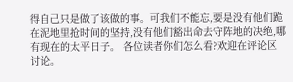得自己只是做了该做的事。可我们不能忘,要是没有他们跪在泥地里抢时间的坚持,没有他们豁出命去守阵地的决绝,哪有现在的太平日子。 各位读者你们怎么看?欢迎在评论区讨论。